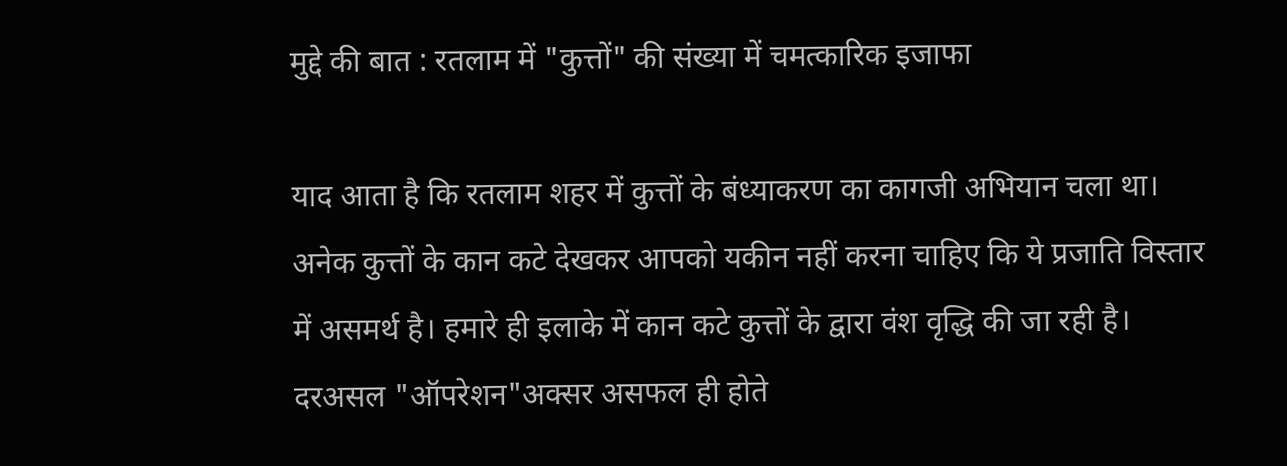मुद्दे की बात : रतलाम में "कुत्तों" की संख्या में चमत्कारिक इजाफा

याद आता है कि रतलाम शहर में कुत्तों के बंध्याकरण का कागजी अभियान चला था। अनेक कुत्तों के कान कटे देखकर आपको यकीन नहीं करना चाहिए कि ये प्रजाति विस्तार में असमर्थ है। हमारे ही इलाके में कान कटे कुत्तों के द्वारा वंश वृद्धि की जा रही है। दरअसल "ऑपरेशन"अक्सर असफल ही होते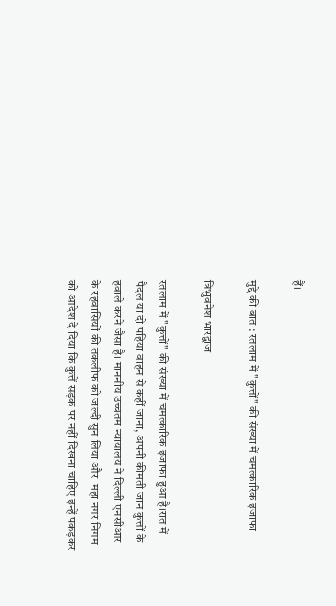हैं।

मुद्दे की बात : रतलाम में "कुत्तों" की संख्या में चमत्कारिक इजाफा

त्रिभुवनेश भारद्वाज

रतलाम में "कुत्तों" की संख्या में चमत्कारिक इजाफा हुआ है।रात में पैदल या दो पहिया वाहन से कहीं जाना, अपनी कीमती जान कुत्तों के हवाले करने जैसा है। माननीय उच्चतम न्यायालय ने दिल्ली एनसीआर के रहवासियों की तकलीफ को जल्दी सुन लिया और  महा नगर निगम को आदेश दे दिया कि कुत्तें सड़क पर नहीं दिखना चाहिए इन्हें पकड़कर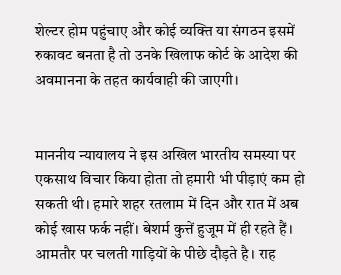शेल्टर होम पहुंचाए और कोई व्यक्ति या संगठन इसमें रुकावट बनता है तो उनके खिलाफ कोर्ट के आदेश की अवमानना के तहत कार्यवाही की जाएगी।


माननीय न्यायालय ने इस अखिल भारतीय समस्या पर एकसाथ विचार किया होता तो हमारी भी पीड़ाएं कम हो सकती थी। हमारे शहर रतलाम में दिन और रात में अब कोई खास फर्क नहीं। बेशर्म कुत्तें हुजूम में ही रहते हैं। आमतौर पर चलती गाड़ियों के पीछे दौड़ते है। राह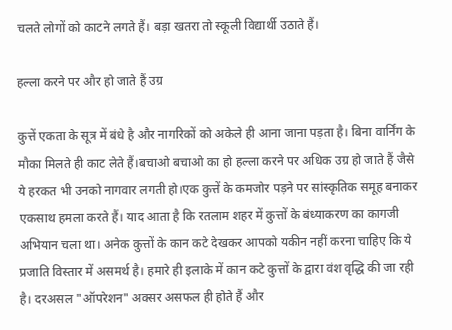चलते लोगों को काटने लगते हैं। बड़ा खतरा तो स्कूली विद्यार्थी उठाते हैं।

हल्ला करने पर और हो जाते हैं उग्र

कुत्तें एकता के सूत्र में बंधे है और नागरिकों को अकेले ही आना जाना पड़ता है। बिना वार्निंग के मौका मिलते ही काट लेते हैं।बचाओ बचाओ का हो हल्ला करने पर अधिक उग्र हो जाते हैं जैसे ये हरकत भी उनको नागवार लगती हो।एक कुत्तें के कमजोर पड़ने पर सांस्कृतिक समूह बनाकर एकसाथ हमला करते हैं। याद आता है कि रतलाम शहर में कुत्तों के बंध्याकरण का कागजी अभियान चला था। अनेक कुत्तों के कान कटे देखकर आपको यकीन नहीं करना चाहिए कि ये प्रजाति विस्तार में असमर्थ है। हमारे ही इलाके में कान कटे कुत्तों के द्वारा वंश वृद्धि की जा रही है। दरअसल "ऑपरेशन" अक्सर असफल ही होते हैं और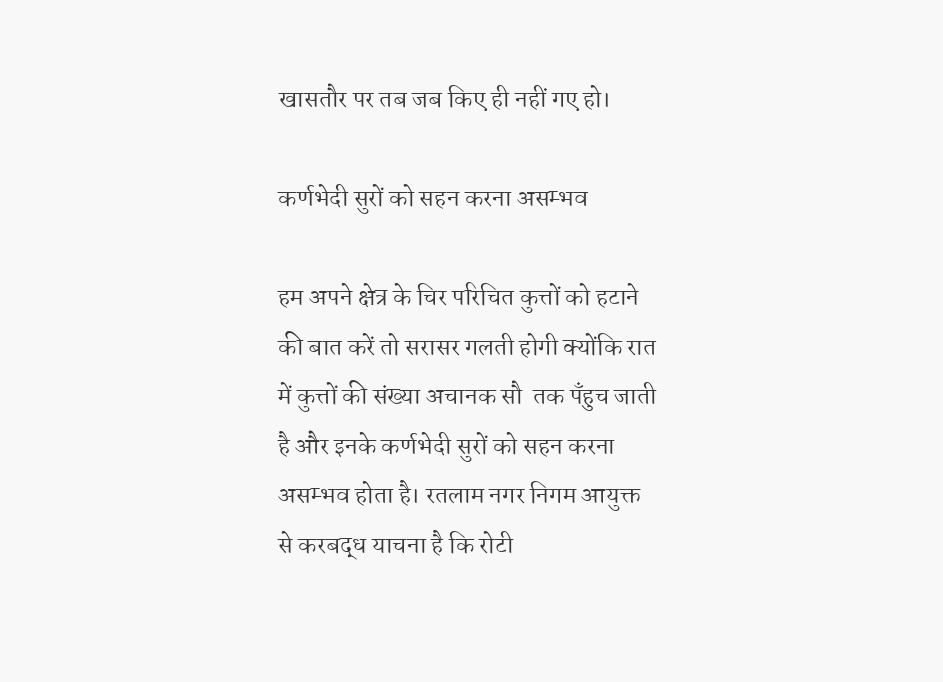खासतौर पर तब जब किए ही नहीं गए हो।

कर्णभेदी सुरों को सहन करना असम्भव

हम अपने क्षेत्र के चिर परिचित कुत्तों को हटाने की बात करें तो सरासर गलती होगी क्योंकि रात में कुत्तों की संख्या अचानक सौ  तक पँहुच जाती है और इनके कर्णभेदी सुरों को सहन करना असम्भव होता है। रतलाम नगर निगम आयुक्त से करबद्ध याचना है कि रोटी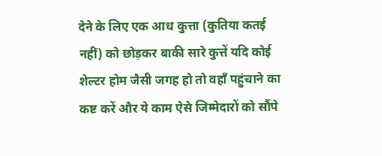देने के लिए एक आध कुत्ता (कुतिया कतई नहीं) को छोड़कर बाकी सारे कुत्तें यदि कोई शेल्टर होम जैसी जगह हो तो वहाँ पहुंचाने का कष्ट करें और ये काम ऐसे जिम्मेदारों को सौंपे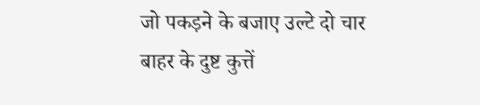जो पकड़ने के बजाए उल्टे दो चार बाहर के दुष्ट कुत्तें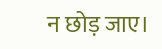न छोड़ जाए।